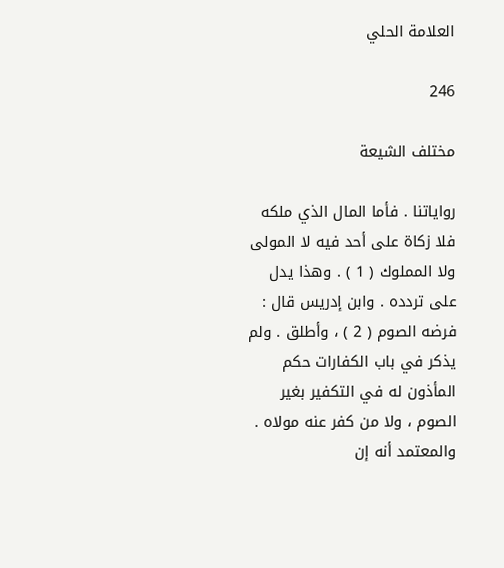العلامة الحلي

246

مختلف الشيعة

رواياتنا . فأما المال الذي ملكه فلا زكاة على أحد فيه لا المولى ولا المملوك ( 1 ) . وهذا يدل على تردده . وابن إدريس قال : فرضه الصوم ( 2 ) ، وأطلق . ولم يذكر في باب الكفارات حكم المأذون له في التكفير بغير الصوم ، ولا من كفر عنه مولاه . والمعتمد أنه إن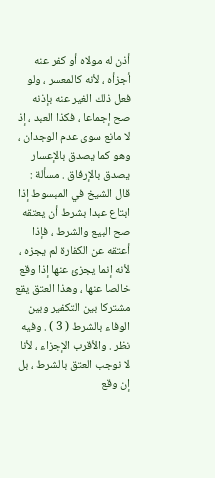أذن له مولاه أو كفر عنه أجزأه ، لأنه كالمعسر ، ولو فعل ذلك الغير عنه بإذنه صح إجماعا ، فكذا العبد ، إذ لا مانع سوى عدم الوجدان ، وهو كما يصدق بالإعسار يصدق بالإرفاق . مسألة : قال الشيخ في المبسوط إذا ابتاع عبدا بشرط أن يعتقه صح البيع والشرط ، فإذا أعتقه عن الكفارة لم يجزه ، لأنه إنما يجزئ عنها إذا وقع خالصا عنها ، وهذا العتق يقع مشتركا بين التكفير وبين الوفاء بالشرط ( 3 ) . وفيه نظر . والأقرب الإجزاء ، لأنا لا نوجب العتق بالشرط ، بل إن وقع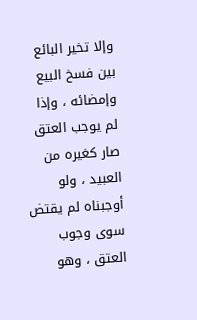وإلا تخير البائع بين فسخ البيع وإمضائه ، وإذا لم يوجب العتق صار كغيره من العبيد ، ولو أوجبناه لم يقتض سوى وجوب العتق ، وهو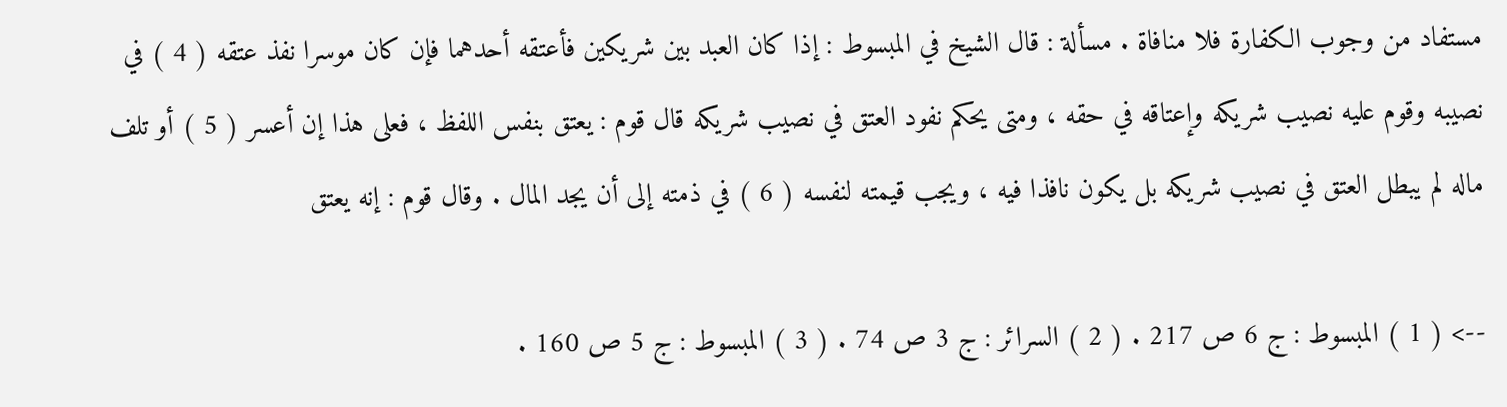مستفاد من وجوب الكفارة فلا منافاة . مسألة : قال الشيخ في المبسوط : إذا كان العبد بين شريكين فأعتقه أحدهما فإن كان موسرا نفذ عتقه ( 4 ) في نصيبه وقوم عليه نصيب شريكه وإعتاقه في حقه ، ومتى يحكم نفود العتق في نصيب شريكه قال قوم : يعتق بنفس اللفظ ، فعلى هذا إن أعسر ( 5 ) أو تلف ماله لم يبطل العتق في نصيب شريكه بل يكون نافذا فيه ، ويجب قيمته لنفسه ( 6 ) في ذمته إلى أن يجد المال . وقال قوم : إنه يعتق

--> ( 1 ) المبسوط : ج 6 ص 217 . ( 2 ) السرائر : ج 3 ص 74 . ( 3 ) المبسوط : ج 5 ص 160 .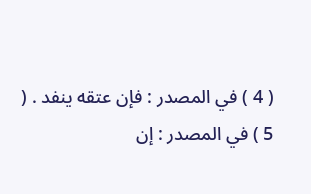( 4 ) في المصدر : فإن عتقه ينفد . ( 5 ) في المصدر : إن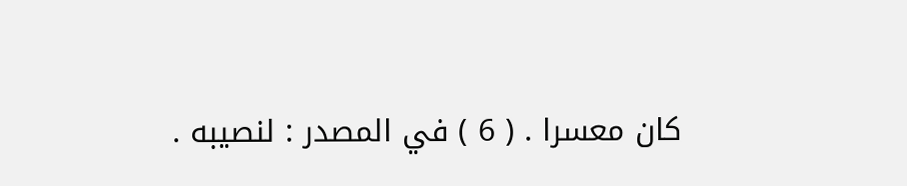كان معسرا . ( 6 ) في المصدر : لنصيبه .